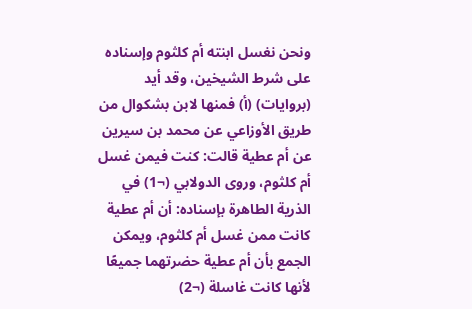ونحن نغسل ابنته أم كلثوم وإسناده على شرط الشيخين، وقد أيد (بروايات) (أ) فمنها لابن بشكوال من طريق الأوزاعي عن محمد بن سيرين عن أم عطية قالت: كنت فيمن غسل أم كلثوم، وروى الدولابي (¬1) في الذرية الطاهرة بإسناده: أن أم عطية كانت ممن غسل أم كلثوم، ويمكن الجمع بأن أم عطية حضرتهما جميعًا لأنها كانت غاسلة (¬2)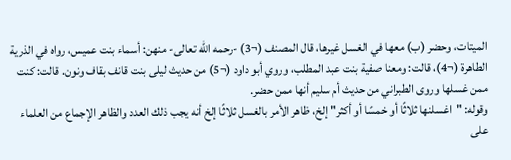الميتات، وحضر (ب) معها في الغسل غيرها، قال المصنف (¬3) -رحمه الله تعالى- منهن: أسماء بنت عميس، رواه في الذرية الطاهرة (¬4)، قالت: ومعنا صفية بنت عبد المطلب، وروي أبو داود (¬5) من حديث ليلى بنت قانف بقاف ونون. قالت: كنت ممن غسلها وروى الطبراني من حديث أم سليم أنها ممن حضر.
وقوله: "اغسلنها ثلاثًا أو خمسًا أو أكثر" إلخ، ظاهر الأمر بالغسل ثلاثًا إلخ أنه يجب ذلك العدد والظاهر الإجماع من العلماء على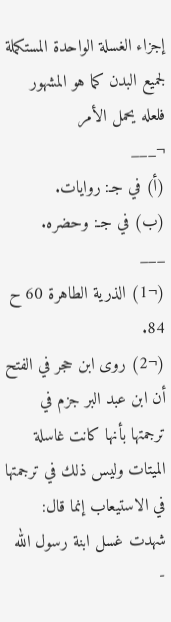إجزاء الغسلة الواحدة المستكملة لجميع البدن كما هو المشهور فلعله يحمل الأمر
¬___
(أ) في جـ: روايات.
(ب) في جـ: وحضره.
___
(¬1) الذرية الطاهرة 60 ح 84.
(¬2) روى ابن حجر في الفتح أن ابن عبد البر جزم في ترجمتها بأنها كانت غاسلة الميتات وليس ذلك في ترجمتها في الاستيعاب إنما قال: شهدت غسل ابنة رسول الله -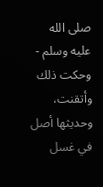صلى الله عليه وسلم - وحكت ذلك وأتقنت، وحديثها أصل في غسل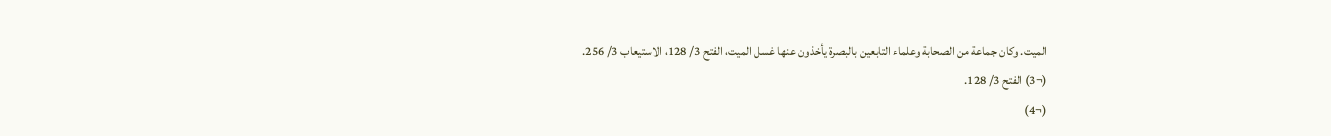الميت. وكان جماعة من الصحابة وعلماء التابعين بالبصرة يأخذون عنها غسل الميت، الفتح 3/ 128، الاستيعاب 3/ 256.
(¬3) الفتح 3/ 128.
(¬4)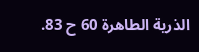الذرية الطاهرة 60 ح 83.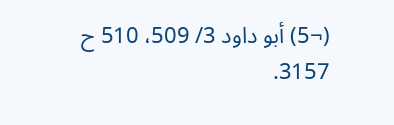(¬5) أبو داود 3/ 509، 510 ح 3157.